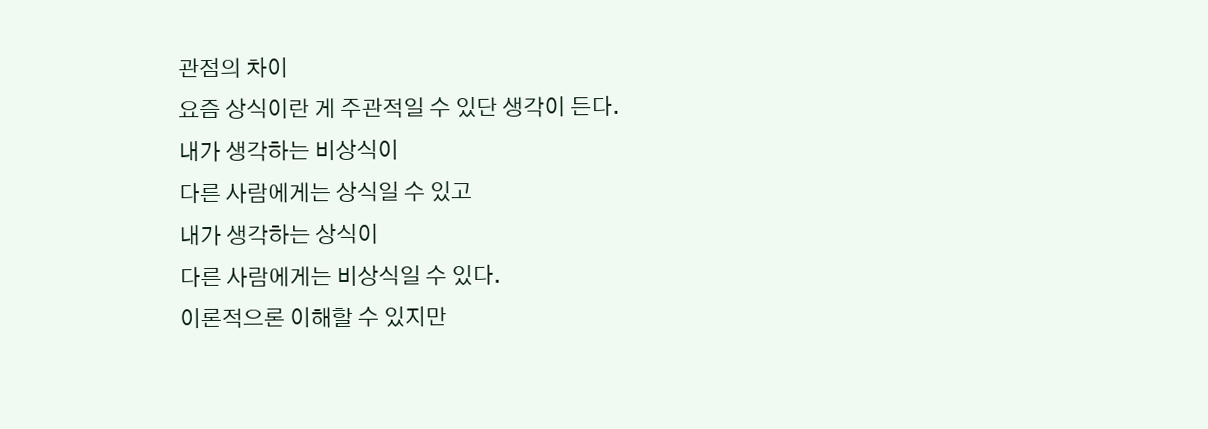관점의 차이
요즘 상식이란 게 주관적일 수 있단 생각이 든다.
내가 생각하는 비상식이
다른 사람에게는 상식일 수 있고
내가 생각하는 상식이
다른 사람에게는 비상식일 수 있다.
이론적으론 이해할 수 있지만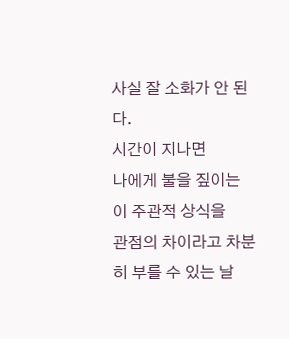사실 잘 소화가 안 된다.
시간이 지나면
나에게 불을 짚이는 이 주관적 상식을
관점의 차이라고 차분히 부를 수 있는 날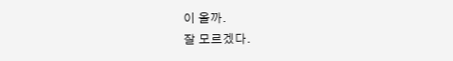이 올까.
잘 모르겠다.